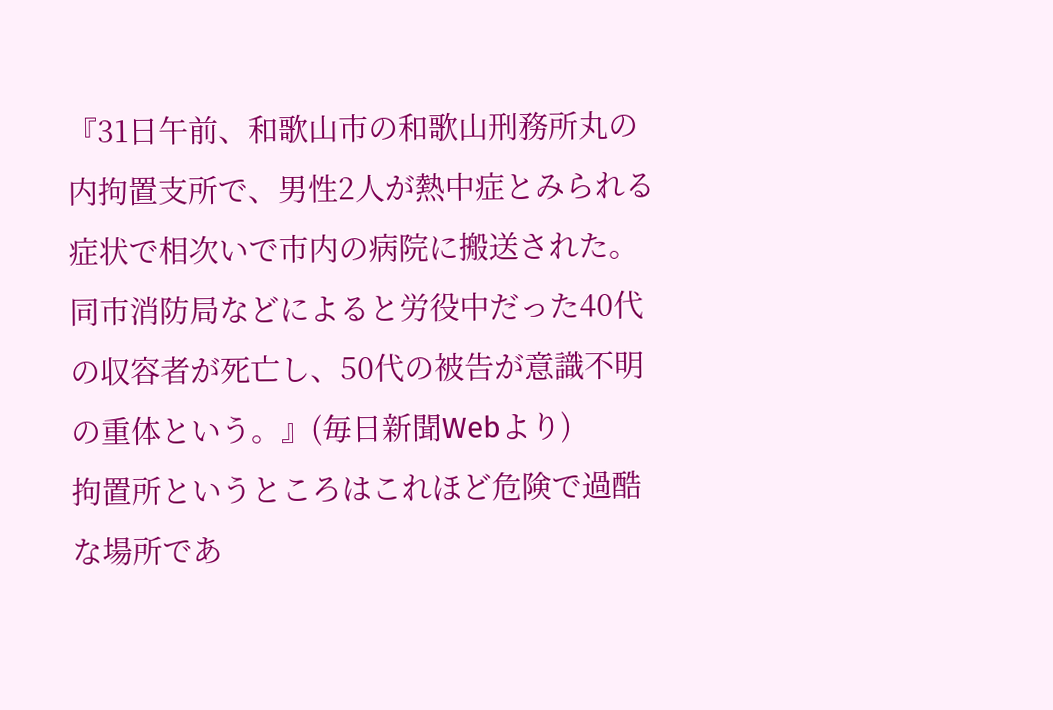『31日午前、和歌山市の和歌山刑務所丸の内拘置支所で、男性2人が熱中症とみられる症状で相次いで市内の病院に搬送された。同市消防局などによると労役中だった40代の収容者が死亡し、50代の被告が意識不明の重体という。』(毎日新聞Webより)
拘置所というところはこれほど危険で過酷な場所であ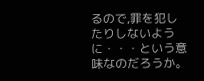るので,罪を犯したりしないように・・・という意味なのだろうか。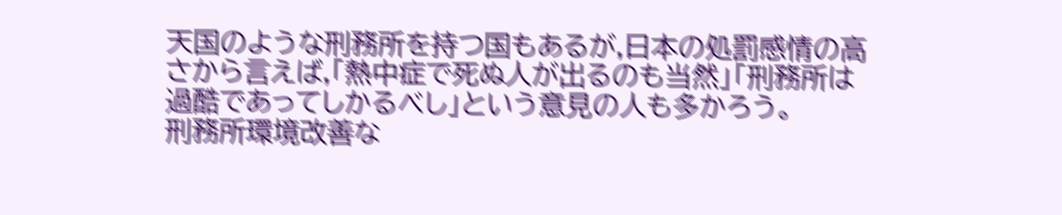天国のような刑務所を持つ国もあるが,日本の処罰感情の高さから言えば,「熱中症で死ぬ人が出るのも当然」「刑務所は過酷であってしかるべし」という意見の人も多かろう。
刑務所環境改善な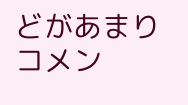どがあまりコメン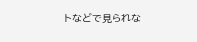トなどで見られな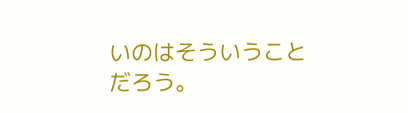いのはそういうことだろう。